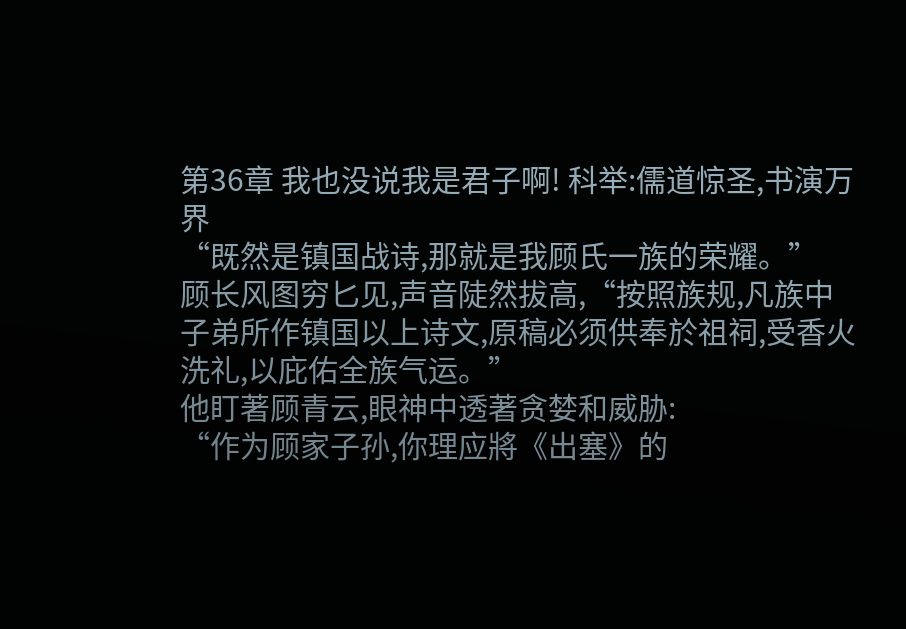第36章 我也没说我是君子啊! 科举:儒道惊圣,书演万界
“既然是镇国战诗,那就是我顾氏一族的荣耀。”
顾长风图穷匕见,声音陡然拔高,“按照族规,凡族中子弟所作镇国以上诗文,原稿必须供奉於祖祠,受香火洗礼,以庇佑全族气运。”
他盯著顾青云,眼神中透著贪婪和威胁:
“作为顾家子孙,你理应將《出塞》的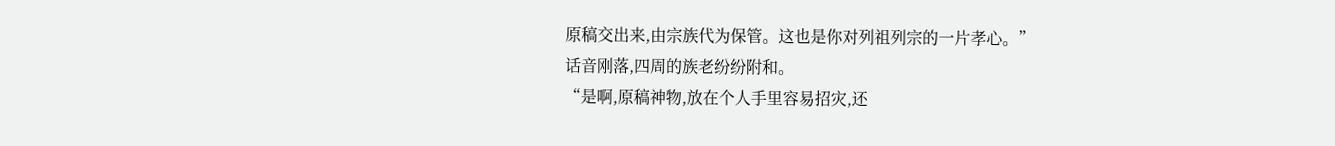原稿交出来,由宗族代为保管。这也是你对列祖列宗的一片孝心。”
话音刚落,四周的族老纷纷附和。
“是啊,原稿神物,放在个人手里容易招灾,还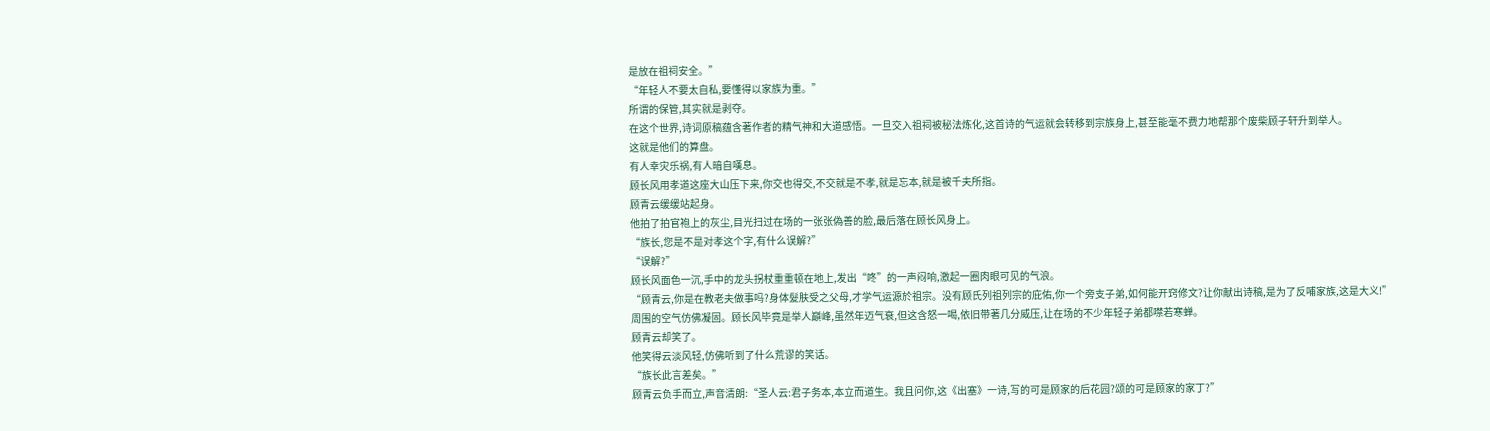是放在祖祠安全。”
“年轻人不要太自私,要懂得以家族为重。”
所谓的保管,其实就是剥夺。
在这个世界,诗词原稿蕴含著作者的精气神和大道感悟。一旦交入祖祠被秘法炼化,这首诗的气运就会转移到宗族身上,甚至能毫不费力地帮那个废柴顾子轩升到举人。
这就是他们的算盘。
有人幸灾乐祸,有人暗自嘆息。
顾长风用孝道这座大山压下来,你交也得交,不交就是不孝,就是忘本,就是被千夫所指。
顾青云缓缓站起身。
他拍了拍官袍上的灰尘,目光扫过在场的一张张偽善的脸,最后落在顾长风身上。
“族长,您是不是对孝这个字,有什么误解?”
“误解?”
顾长风面色一沉,手中的龙头拐杖重重顿在地上,发出“咚”的一声闷响,激起一圈肉眼可见的气浪。
“顾青云,你是在教老夫做事吗?身体髮肤受之父母,才学气运源於祖宗。没有顾氏列祖列宗的庇佑,你一个旁支子弟,如何能开窍修文?让你献出诗稿,是为了反哺家族,这是大义!”
周围的空气仿佛凝固。顾长风毕竟是举人巔峰,虽然年迈气衰,但这含怒一喝,依旧带著几分威压,让在场的不少年轻子弟都噤若寒蝉。
顾青云却笑了。
他笑得云淡风轻,仿佛听到了什么荒谬的笑话。
“族长此言差矣。”
顾青云负手而立,声音清朗:“圣人云:君子务本,本立而道生。我且问你,这《出塞》一诗,写的可是顾家的后花园?颂的可是顾家的家丁?”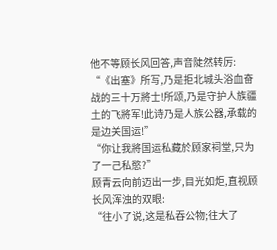他不等顾长风回答,声音陡然转厉:
“《出塞》所写,乃是拒北城头浴血奋战的三十万將士!所颂,乃是守护人族疆土的飞將军!此诗乃是人族公器,承载的是边关国运!”
“你让我將国运私藏於顾家祠堂,只为了一己私慾?”
顾青云向前迈出一步,目光如炬,直视顾长风浑浊的双眼:
“往小了说,这是私吞公物;往大了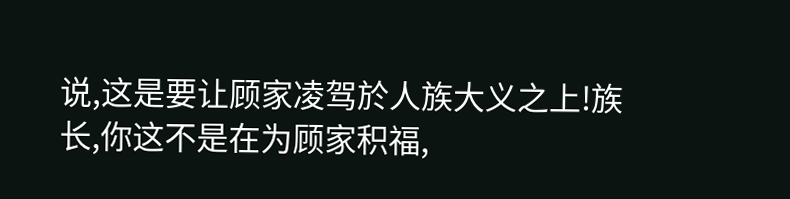说,这是要让顾家凌驾於人族大义之上!族长,你这不是在为顾家积福,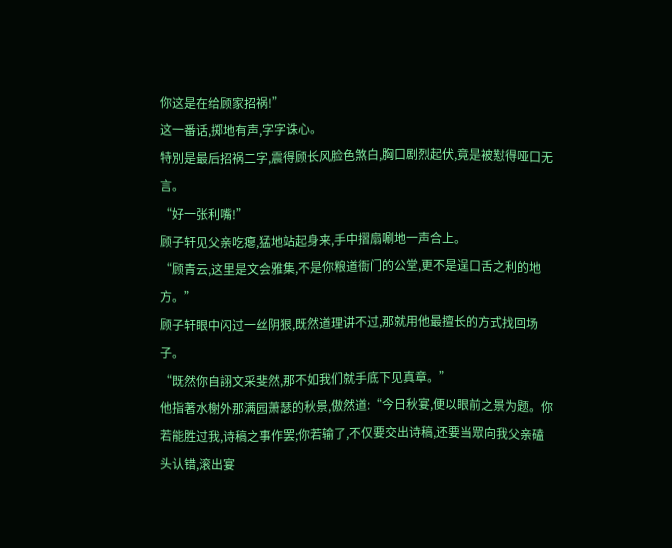你这是在给顾家招祸!”
这一番话,掷地有声,字字诛心。
特別是最后招祸二字,震得顾长风脸色煞白,胸口剧烈起伏,竟是被懟得哑口无言。
“好一张利嘴!”
顾子轩见父亲吃瘪,猛地站起身来,手中摺扇唰地一声合上。
“顾青云,这里是文会雅集,不是你粮道衙门的公堂,更不是逞口舌之利的地方。”
顾子轩眼中闪过一丝阴狠,既然道理讲不过,那就用他最擅长的方式找回场子。
“既然你自詡文采斐然,那不如我们就手底下见真章。”
他指著水榭外那满园萧瑟的秋景,傲然道:“今日秋宴,便以眼前之景为题。你若能胜过我,诗稿之事作罢;你若输了,不仅要交出诗稿,还要当眾向我父亲磕头认错,滚出宴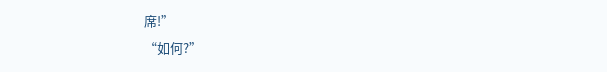席!”
“如何?”